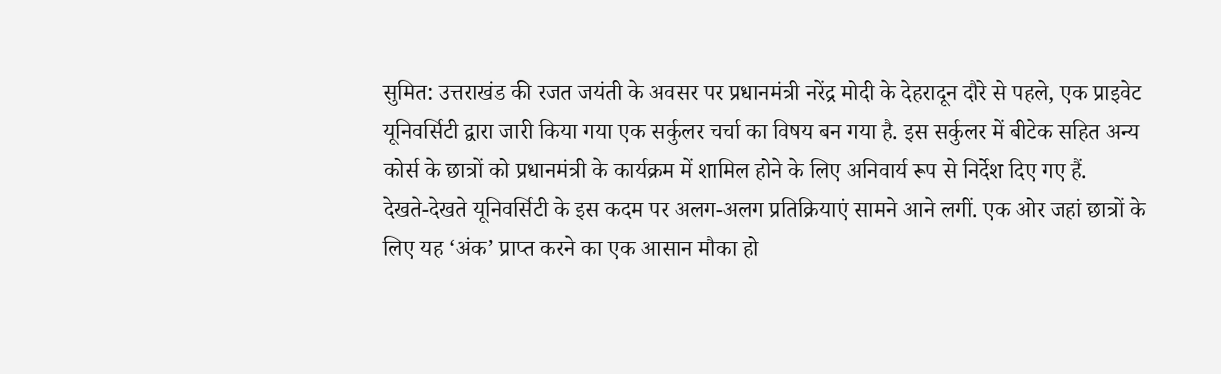सुमित: उत्तराखंड की रजत जयंती के अवसर पर प्रधानमंत्री नरेंद्र मोदी के देहरादून दौरे से पहले, एक प्राइवेट यूनिवर्सिटी द्वारा जारी किया गया एक सर्कुलर चर्चा का विषय बन गया है. इस सर्कुलर में बीटेक सहित अन्य कोर्स के छात्रों को प्रधानमंत्री के कार्यक्रम में शामिल होने के लिए अनिवार्य रूप से निर्देश दिए गए हैं.
देखते-देखते यूनिवर्सिटी के इस कदम पर अलग-अलग प्रतिक्रियाएं सामने आने लगीं. एक ओर जहां छात्रों के लिए यह ‘अंक’ प्राप्त करने का एक आसान मौका हो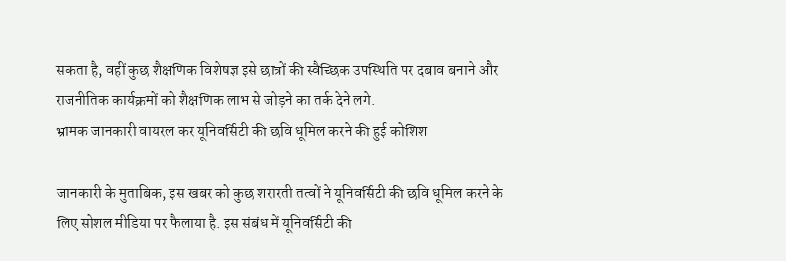सकता है, वहीं कुछ शैक्षणिक विशेषज्ञ इसे छात्रों की स्वैच्छिक उपस्थिति पर दबाव बनाने और राजनीतिक कार्यक्रमों को शैक्षणिक लाभ से जोड़ने का तर्क देने लगे.
भ्रामक जानकारी वायरल कर यूनिवर्सिटी की छवि धूमिल करने की हुई कोशिश

जानकारी के मुताबिक, इस खबर को कुछ शरारती तत्वों ने यूनिवर्सिटी की छवि धूमिल करने के लिए सोशल मीडिया पर फैलाया है. इस संबंध में यूनिवर्सिटी की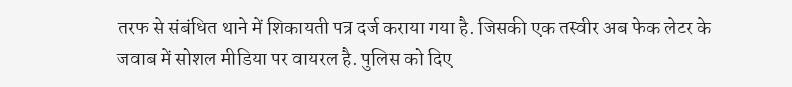तरफ से संबंधित थाने में शिकायती पत्र दर्ज कराया गया है. जिसकी एक तस्वीर अब फेक लेटर के जवाब में सोशल मीडिया पर वायरल है. पुलिस को दिए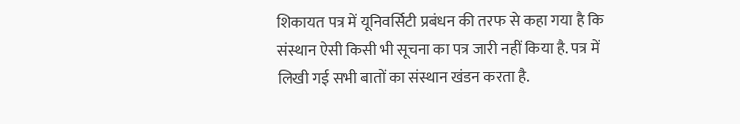शिकायत पत्र में यूनिवर्सिटी प्रबंधन की तरफ से कहा गया है कि संस्थान ऐसी किसी भी सूचना का पत्र जारी नहीं किया है. पत्र में लिखी गई सभी बातों का संस्थान खंडन करता है.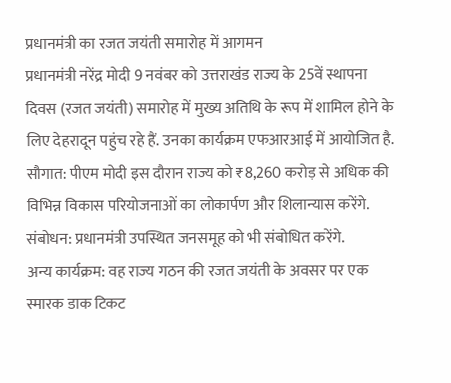प्रधानमंत्री का रजत जयंती समारोह में आगमन
प्रधानमंत्री नरेंद्र मोदी 9 नवंबर को उत्तराखंड राज्य के 25वें स्थापना दिवस (रजत जयंती) समारोह में मुख्य अतिथि के रूप में शामिल होने के लिए देहरादून पहुंच रहे हैं. उनका कार्यक्रम एफआरआई में आयोजित है.
सौगात: पीएम मोदी इस दौरान राज्य को ₹8,260 करोड़ से अधिक की विभिन्न विकास परियोजनाओं का लोकार्पण और शिलान्यास करेंगे.
संबोधन: प्रधानमंत्री उपस्थित जनसमूह को भी संबोधित करेंगे.
अन्य कार्यक्रम: वह राज्य गठन की रजत जयंती के अवसर पर एक स्मारक डाक टिकट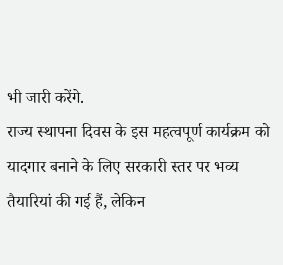भी जारी करेंगे.
राज्य स्थापना दिवस के इस महत्वपूर्ण कार्यक्रम को यादगार बनाने के लिए सरकारी स्तर पर भव्य तैयारियां की गई हैं, लेकिन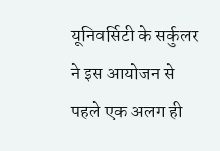यूनिवर्सिटी के सर्कुलर ने इस आयोजन से पहले एक अलग ही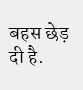बहस छेड़ दी है.